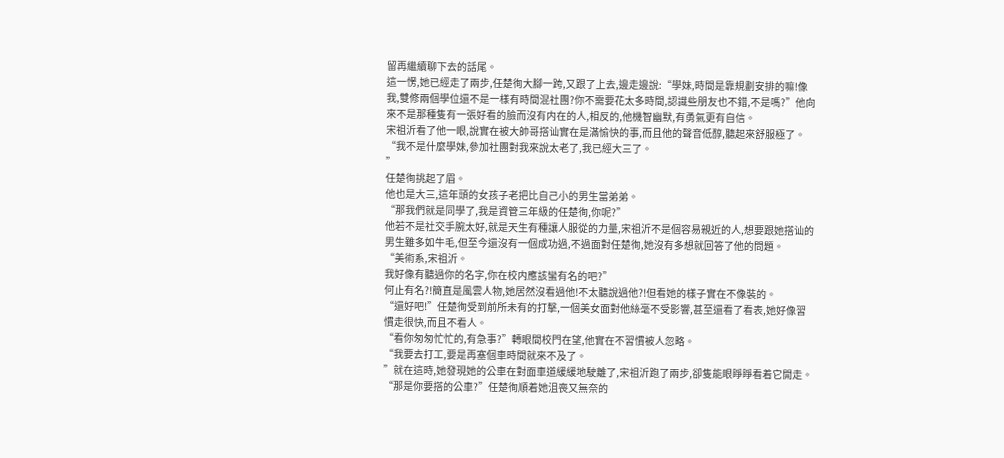留再繼續聊下去的話尾。
這一愣,她已經走了兩步,任楚徇大腳一跨,又跟了上去,邊走邊說:“學妹,時間是靠規劃安排的嘛!像我,雙修兩個學位還不是一樣有時間混社團?你不需要花太多時間,認識些朋友也不錯,不是嗎?”他向來不是那種隻有一張好看的臉而沒有内在的人,相反的,他機智幽默,有勇氣更有自信。
宋祖沂看了他一眼,說實在被大帥哥搭讪實在是滿愉快的事,而且他的聲音低醇,聽起來舒服極了。
“我不是什麼學妹,參加社團對我來說太老了,我已經大三了。
”
任楚徇挑起了眉。
他也是大三,這年頭的女孩子老把比自己小的男生當弟弟。
“那我們就是同學了,我是資管三年級的任楚徇,你呢?”
他若不是社交手腕太好,就是天生有種讓人服從的力量,宋祖沂不是個容易親近的人,想要跟她搭讪的男生雖多如牛毛,但至今還沒有一個成功過,不過面對任楚徇,她沒有多想就回答了他的問題。
“美術系,宋祖沂。
我好像有聽過你的名字,你在校内應該蠻有名的吧?”
何止有名?!簡直是風雲人物,她居然沒看過他!不太聽說過他?!但看她的樣子實在不像裝的。
“還好吧!”任楚徇受到前所未有的打擊,一個美女面對他絲毫不受影響,甚至還看了看表,她好像習慣走很快,而且不看人。
“看你匆匆忙忙的,有急事?”轉眼間校門在望,他實在不習慣被人忽略。
“我要去打工,要是再塞個車時間就來不及了。
”就在這時,她發現她的公車在對面車道緩緩地駛離了,宋祖沂跑了兩步,卻隻能眼睜睜看着它開走。
“那是你要搭的公車?”任楚徇順着她沮喪又無奈的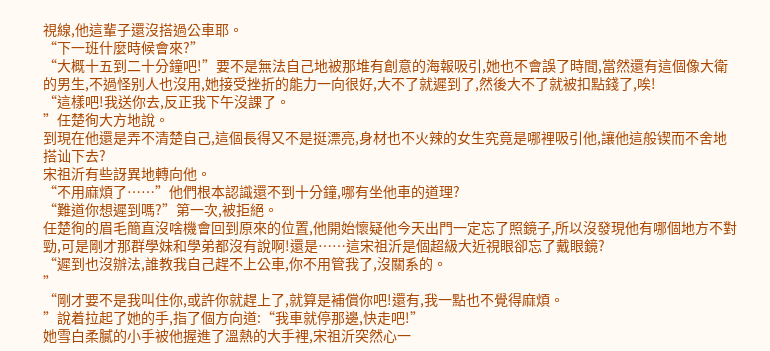視線,他這輩子還沒搭過公車耶。
“下一班什麼時候會來?”
“大概十五到二十分鐘吧!”要不是無法自己地被那堆有創意的海報吸引,她也不會誤了時間,當然還有這個像大衛的男生,不過怪别人也沒用,她接受挫折的能力一向很好,大不了就遲到了,然後大不了就被扣點錢了,唉!
“這樣吧!我送你去,反正我下午沒課了。
”任楚徇大方地說。
到現在他還是弄不清楚自己,這個長得又不是挺漂亮,身材也不火辣的女生究竟是哪裡吸引他,讓他這般锲而不舍地搭讪下去?
宋祖沂有些訝異地轉向他。
“不用麻煩了……”他們根本認識還不到十分鐘,哪有坐他車的道理?
“難道你想遲到嗎?”第一次,被拒絕。
任楚徇的眉毛簡直沒啥機會回到原來的位置,他開始懷疑他今天出門一定忘了照鏡子,所以沒發現他有哪個地方不對勁,可是剛才那群學妹和學弟都沒有說啊!還是……這宋祖沂是個超級大近視眼卻忘了戴眼鏡?
“遲到也沒辦法,誰教我自己趕不上公車,你不用管我了,沒關系的。
”
“剛才要不是我叫住你,或許你就趕上了,就算是補償你吧!還有,我一點也不覺得麻煩。
”說着拉起了她的手,指了個方向道:“我車就停那邊,快走吧!”
她雪白柔膩的小手被他握進了溫熱的大手裡,宋祖沂突然心一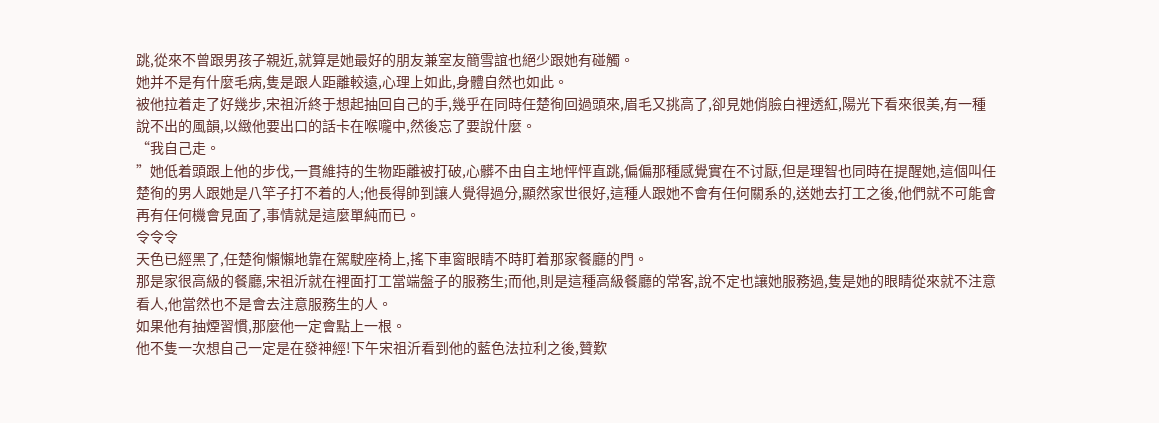跳,從來不曾跟男孩子親近,就算是她最好的朋友兼室友簡雪誼也絕少跟她有碰觸。
她并不是有什麼毛病,隻是跟人距離較遠,心理上如此,身體自然也如此。
被他拉着走了好幾步,宋祖沂終于想起抽回自己的手,幾乎在同時任楚徇回過頭來,眉毛又挑高了,卻見她俏臉白裡透紅,陽光下看來很美,有一種說不出的風韻,以緻他要出口的話卡在喉嚨中,然後忘了要說什麼。
“我自己走。
”她低着頭跟上他的步伐,一貫維持的生物距離被打破,心髒不由自主地怦怦直跳,偏偏那種感覺實在不讨厭,但是理智也同時在提醒她,這個叫任楚徇的男人跟她是八竿子打不着的人;他長得帥到讓人覺得過分,顯然家世很好,這種人跟她不會有任何關系的,送她去打工之後,他們就不可能會再有任何機會見面了,事情就是這麼單純而已。
令令令
天色已經黑了,任楚徇懶懶地靠在駕駛座椅上,搖下車窗眼睛不時盯着那家餐廳的門。
那是家很高級的餐廳,宋祖沂就在裡面打工當端盤子的服務生;而他,則是這種高級餐廳的常客,說不定也讓她服務過,隻是她的眼睛從來就不注意看人,他當然也不是會去注意服務生的人。
如果他有抽煙習慣,那麼他一定會點上一根。
他不隻一次想自己一定是在發神經!下午宋祖沂看到他的藍色法拉利之後,贊歎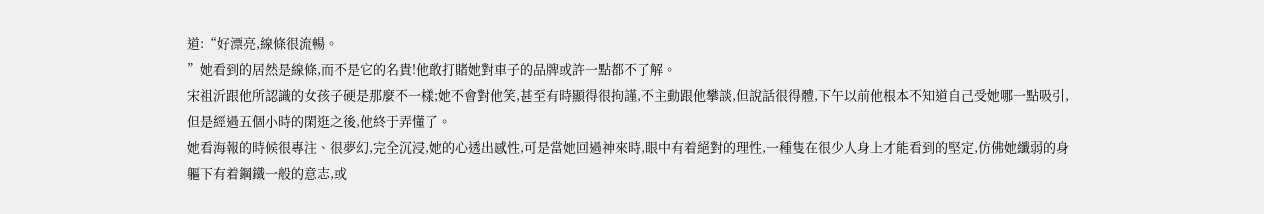道:“好漂亮,線條很流暢。
”她看到的居然是線條,而不是它的名貴!他敢打賭她對車子的品牌或許一點都不了解。
宋祖沂跟他所認識的女孩子硬是那麼不一樣;她不會對他笑,甚至有時顯得很拘謹,不主動跟他攀談,但說話很得體,下午以前他根本不知道自己受她哪一點吸引,但是經過五個小時的閑逛之後,他終于弄懂了。
她看海報的時候很專注、很夢幻,完全沉浸,她的心透出感性,可是當她回過神來時,眼中有着絕對的理性,一種隻在很少人身上才能看到的堅定,仿佛她纖弱的身軀下有着鋼鐵一般的意志,或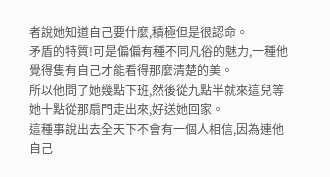者說她知道自己要什麼,積極但是很認命。
矛盾的特質!可是偏偏有種不同凡俗的魅力,一種他覺得隻有自己才能看得那麼清楚的美。
所以他問了她幾點下班,然後從九點半就來這兒等她十點從那扇門走出來,好送她回家。
這種事說出去全天下不會有一個人相信,因為連他自己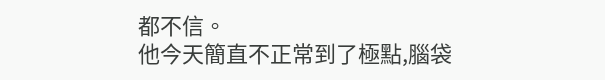都不信。
他今天簡直不正常到了極點,腦袋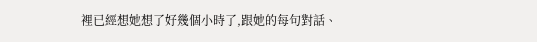裡已經想她想了好幾個小時了,跟她的每句對話、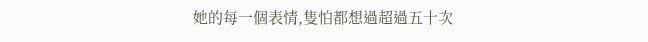她的每一個表情,隻怕都想過超過五十次